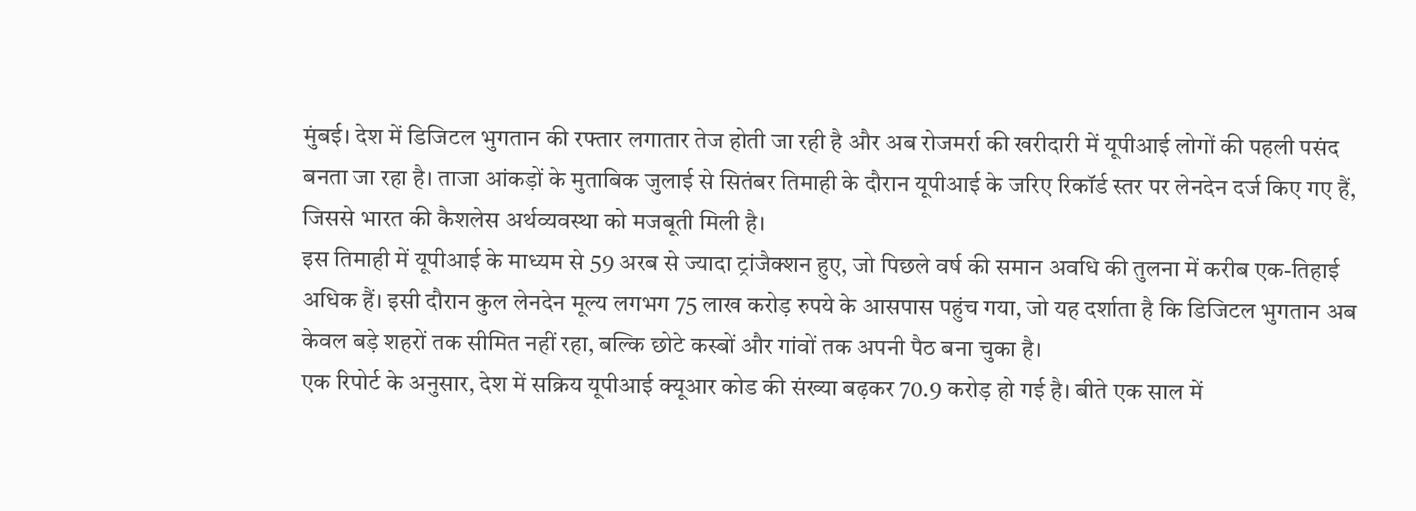मुंबई। देश में डिजिटल भुगतान की रफ्तार लगातार तेज होती जा रही है और अब रोजमर्रा की खरीदारी में यूपीआई लोगों की पहली पसंद बनता जा रहा है। ताजा आंकड़ों के मुताबिक जुलाई से सितंबर तिमाही के दौरान यूपीआई के जरिए रिकॉर्ड स्तर पर लेनदेन दर्ज किए गए हैं, जिससे भारत की कैशलेस अर्थव्यवस्था को मजबूती मिली है।
इस तिमाही में यूपीआई के माध्यम से 59 अरब से ज्यादा ट्रांजैक्शन हुए, जो पिछले वर्ष की समान अवधि की तुलना में करीब एक-तिहाई अधिक हैं। इसी दौरान कुल लेनदेन मूल्य लगभग 75 लाख करोड़ रुपये के आसपास पहुंच गया, जो यह दर्शाता है कि डिजिटल भुगतान अब केवल बड़े शहरों तक सीमित नहीं रहा, बल्कि छोटे कस्बों और गांवों तक अपनी पैठ बना चुका है।
एक रिपोर्ट के अनुसार, देश में सक्रिय यूपीआई क्यूआर कोड की संख्या बढ़कर 70.9 करोड़ हो गई है। बीते एक साल में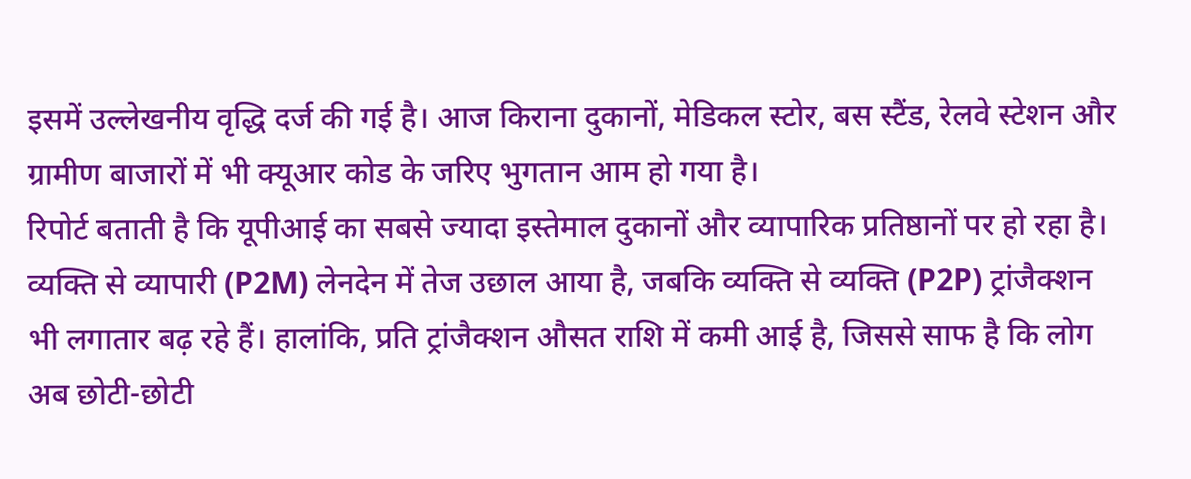इसमें उल्लेखनीय वृद्धि दर्ज की गई है। आज किराना दुकानों, मेडिकल स्टोर, बस स्टैंड, रेलवे स्टेशन और ग्रामीण बाजारों में भी क्यूआर कोड के जरिए भुगतान आम हो गया है।
रिपोर्ट बताती है कि यूपीआई का सबसे ज्यादा इस्तेमाल दुकानों और व्यापारिक प्रतिष्ठानों पर हो रहा है। व्यक्ति से व्यापारी (P2M) लेनदेन में तेज उछाल आया है, जबकि व्यक्ति से व्यक्ति (P2P) ट्रांजैक्शन भी लगातार बढ़ रहे हैं। हालांकि, प्रति ट्रांजैक्शन औसत राशि में कमी आई है, जिससे साफ है कि लोग अब छोटी-छोटी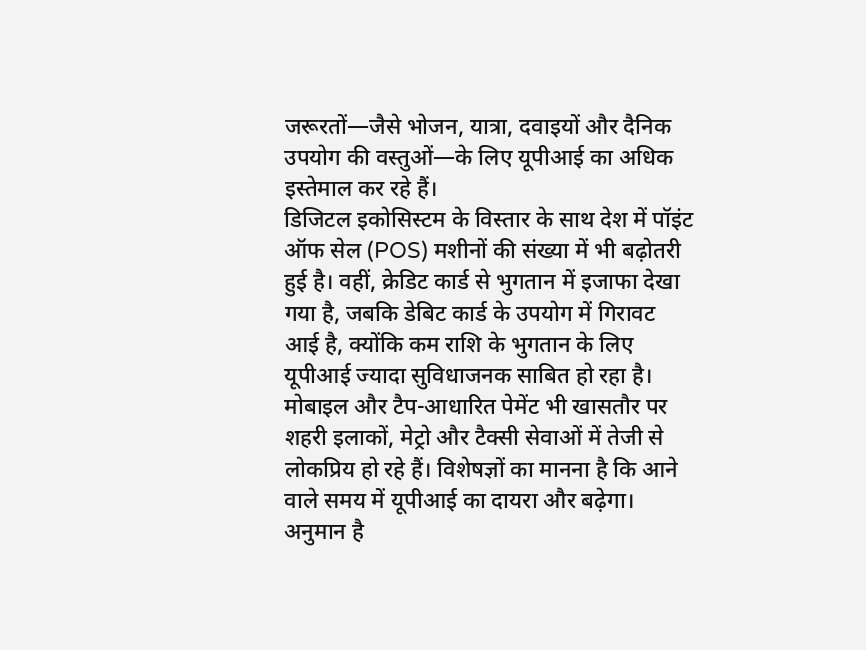जरूरतों—जैसे भोजन, यात्रा, दवाइयों और दैनिक उपयोग की वस्तुओं—के लिए यूपीआई का अधिक इस्तेमाल कर रहे हैं।
डिजिटल इकोसिस्टम के विस्तार के साथ देश में पॉइंट ऑफ सेल (POS) मशीनों की संख्या में भी बढ़ोतरी हुई है। वहीं, क्रेडिट कार्ड से भुगतान में इजाफा देखा गया है, जबकि डेबिट कार्ड के उपयोग में गिरावट आई है, क्योंकि कम राशि के भुगतान के लिए यूपीआई ज्यादा सुविधाजनक साबित हो रहा है।
मोबाइल और टैप-आधारित पेमेंट भी खासतौर पर शहरी इलाकों, मेट्रो और टैक्सी सेवाओं में तेजी से लोकप्रिय हो रहे हैं। विशेषज्ञों का मानना है कि आने वाले समय में यूपीआई का दायरा और बढ़ेगा। अनुमान है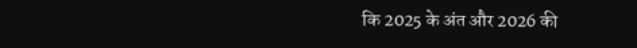कि 2025 के अंत और 2026 की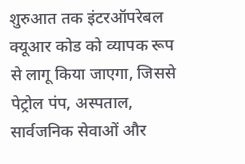शुरुआत तक इंटरऑपरेबल क्यूआर कोड को व्यापक रूप से लागू किया जाएगा, जिससे पेट्रोल पंप, अस्पताल, सार्वजनिक सेवाओं और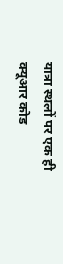यात्रा स्थलों पर एक ही क्यूआर कोड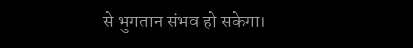से भुगतान संभव हो सकेगा।